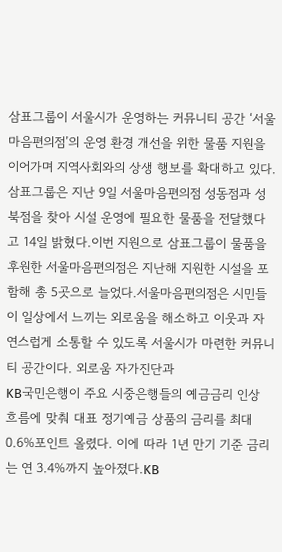삼표그룹이 서울시가 운영하는 커뮤니티 공간 ‘서울마음편의점’의 운영 환경 개선을 위한 물품 지원을 이어가며 지역사회와의 상생 행보를 확대하고 있다.삼표그룹은 지난 9일 서울마음편의점 성동점과 성북점을 찾아 시설 운영에 필요한 물품을 전달했다고 14일 밝혔다.이번 지원으로 삼표그룹이 물품을 후원한 서울마음편의점은 지난해 지원한 시설을 포함해 총 5곳으로 늘었다.서울마음편의점은 시민들이 일상에서 느끼는 외로움을 해소하고 이웃과 자연스럽게 소통할 수 있도록 서울시가 마련한 커뮤니티 공간이다. 외로움 자가진단과
KB국민은행이 주요 시중은행들의 예금금리 인상 흐름에 맞춰 대표 정기예금 상품의 금리를 최대 0.6%포인트 올렸다. 이에 따라 1년 만기 기준 금리는 연 3.4%까지 높아졌다.KB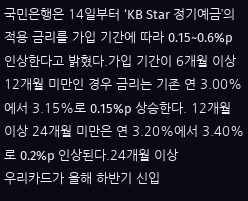국민은행은 14일부터 ‘KB Star 정기예금’의 적용 금리를 가입 기간에 따라 0.15~0.6%p 인상한다고 밝혔다.가입 기간이 6개월 이상 12개월 미만인 경우 금리는 기존 연 3.00%에서 3.15%로 0.15%p 상승한다. 12개월 이상 24개월 미만은 연 3.20%에서 3.40%로 0.2%p 인상된다.24개월 이상
우리카드가 올해 하반기 신입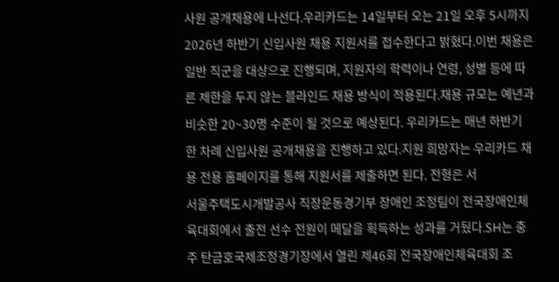사원 공개채용에 나선다.우리카드는 14일부터 오는 21일 오후 5시까지 2026년 하반기 신입사원 채용 지원서를 접수한다고 밝혔다.이번 채용은 일반 직군을 대상으로 진행되며, 지원자의 학력이나 연령, 성별 등에 따른 제한을 두지 않는 블라인드 채용 방식이 적용된다.채용 규모는 예년과 비슷한 20~30명 수준이 될 것으로 예상된다. 우리카드는 매년 하반기 한 차례 신입사원 공개채용을 진행하고 있다.지원 희망자는 우리카드 채용 전용 홈페이지를 통해 지원서를 제출하면 된다. 전형은 서
서울주택도시개발공사 직장운동경기부 장애인 조정팀이 전국장애인체육대회에서 출전 선수 전원이 메달을 획득하는 성과를 거뒀다.SH는 충주 탄금호국제조정경기장에서 열린 제46회 전국장애인체육대회 조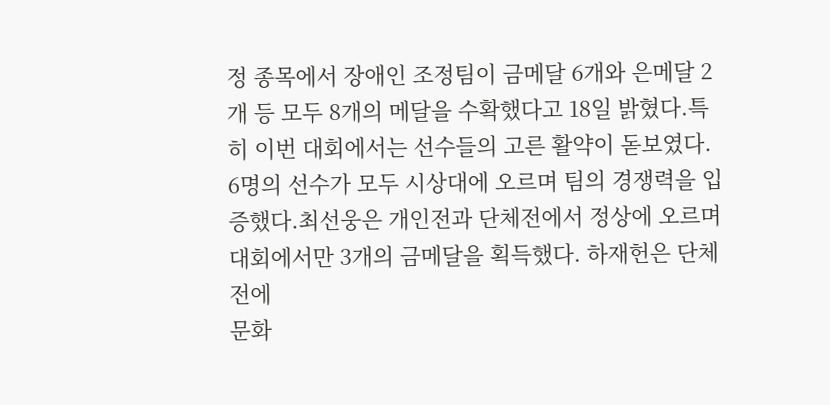정 종목에서 장애인 조정팀이 금메달 6개와 은메달 2개 등 모두 8개의 메달을 수확했다고 18일 밝혔다.특히 이번 대회에서는 선수들의 고른 활약이 돋보였다. 6명의 선수가 모두 시상대에 오르며 팀의 경쟁력을 입증했다.최선웅은 개인전과 단체전에서 정상에 오르며 대회에서만 3개의 금메달을 획득했다. 하재헌은 단체전에
문화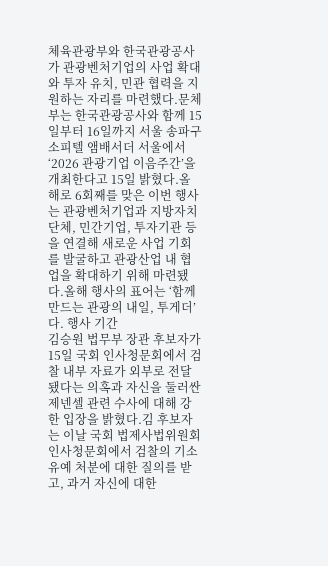체육관광부와 한국관광공사가 관광벤처기업의 사업 확대와 투자 유치, 민관 협력을 지원하는 자리를 마련했다.문체부는 한국관광공사와 함께 15일부터 16일까지 서울 송파구 소피텔 앰배서더 서울에서 ‘2026 관광기업 이음주간’을 개최한다고 15일 밝혔다.올해로 6회째를 맞은 이번 행사는 관광벤처기업과 지방자치단체, 민간기업, 투자기관 등을 연결해 새로운 사업 기회를 발굴하고 관광산업 내 협업을 확대하기 위해 마련됐다.올해 행사의 표어는 ‘함께 만드는 관광의 내일, 투게더’다. 행사 기간
김승원 법무부 장관 후보자가 15일 국회 인사청문회에서 검찰 내부 자료가 외부로 전달됐다는 의혹과 자신을 둘러싼 제넨셀 관련 수사에 대해 강한 입장을 밝혔다.김 후보자는 이날 국회 법제사법위원회 인사청문회에서 검찰의 기소유예 처분에 대한 질의를 받고, 과거 자신에 대한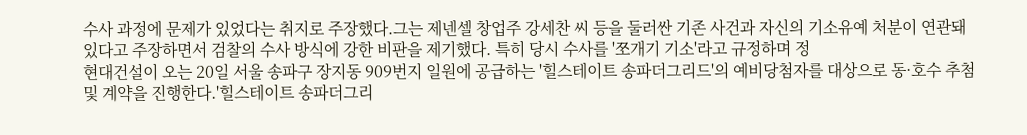수사 과정에 문제가 있었다는 취지로 주장했다.그는 제넨셀 창업주 강세찬 씨 등을 둘러싼 기존 사건과 자신의 기소유예 처분이 연관돼 있다고 주장하면서 검찰의 수사 방식에 강한 비판을 제기했다. 특히 당시 수사를 '쪼개기 기소'라고 규정하며 정
현대건설이 오는 20일 서울 송파구 장지동 909번지 일원에 공급하는 '힐스테이트 송파더그리드'의 예비당첨자를 대상으로 동·호수 추첨 및 계약을 진행한다.'힐스테이트 송파더그리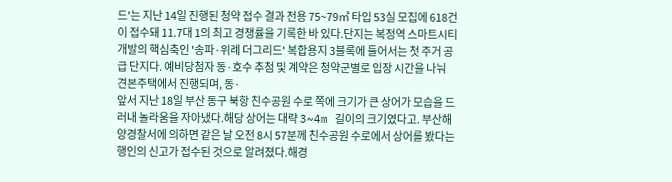드'는 지난 14일 진행된 청약 접수 결과 전용 75~79㎡ 타입 53실 모집에 618건이 접수돼 11.7대 1의 최고 경쟁률을 기록한 바 있다.단지는 복정역 스마트시티 개발의 핵심축인 '송파·위례 더그리드' 복합용지 3블록에 들어서는 첫 주거 공급 단지다. 예비당첨자 동·호수 추첨 및 계약은 청약군별로 입장 시간을 나눠 견본주택에서 진행되며, 동·
앞서 지난 18일 부산 동구 북항 친수공원 수로 쪽에 크기가 큰 상어가 모습을 드러내 놀라움을 자아냈다.해당 상어는 대략 3~4m 길이의 크기였다고. 부산해양경찰서에 의하면 같은 날 오전 8시 57분께 친수공원 수로에서 상어를 봤다는 행인의 신고가 접수된 것으로 알려졌다.해경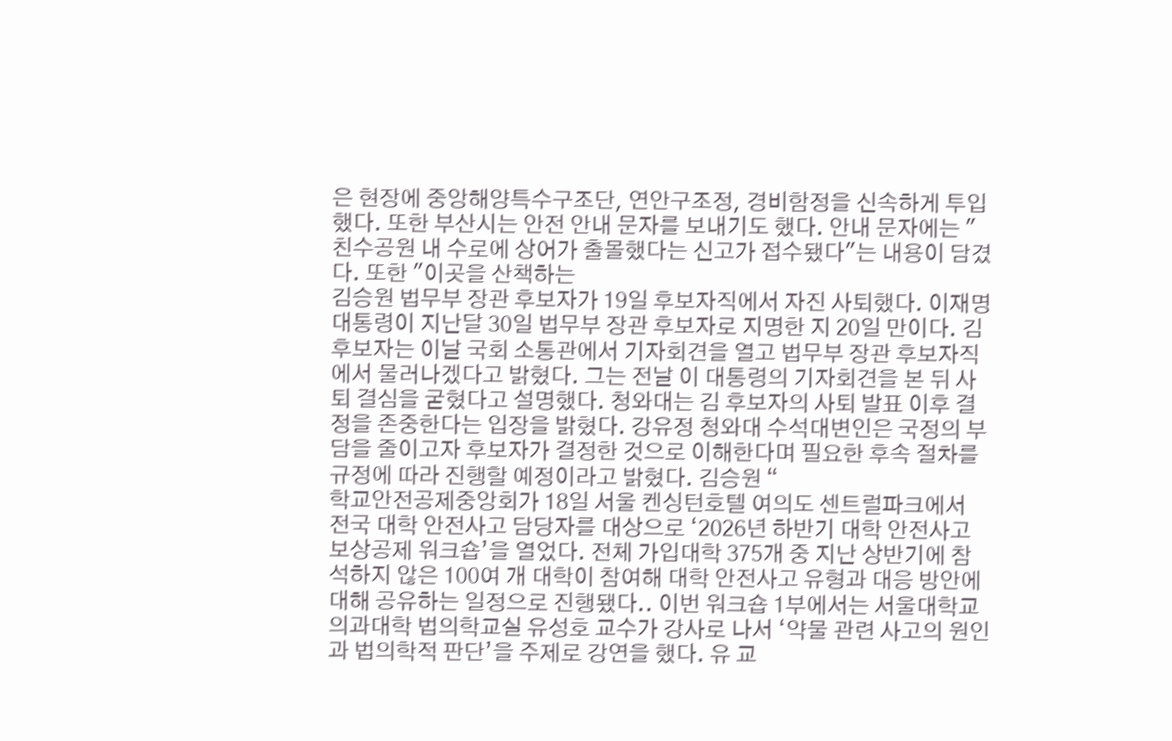은 현장에 중앙해양특수구조단, 연안구조정, 경비함정을 신속하게 투입했다. 또한 부산시는 안전 안내 문자를 보내기도 했다. 안내 문자에는 "친수공원 내 수로에 상어가 출몰했다는 신고가 접수됐다"는 내용이 담겼다. 또한 "이곳을 산책하는
김승원 법무부 장관 후보자가 19일 후보자직에서 자진 사퇴했다. 이재명 대통령이 지난달 30일 법무부 장관 후보자로 지명한 지 20일 만이다. 김 후보자는 이날 국회 소통관에서 기자회견을 열고 법무부 장관 후보자직에서 물러나겠다고 밝혔다. 그는 전날 이 대통령의 기자회견을 본 뒤 사퇴 결심을 굳혔다고 설명했다. 청와대는 김 후보자의 사퇴 발표 이후 결정을 존중한다는 입장을 밝혔다. 강유정 청와대 수석대변인은 국정의 부담을 줄이고자 후보자가 결정한 것으로 이해한다며 필요한 후속 절차를 규정에 따라 진행할 예정이라고 밝혔다. 김승원 “
학교안전공제중앙회가 18일 서울 켄싱턴호텔 여의도 센트럴파크에서 전국 대학 안전사고 담당자를 대상으로 ‘2026년 하반기 대학 안전사고보상공제 워크숍’을 열었다. 전체 가입대학 375개 중 지난 상반기에 참석하지 않은 100여 개 대학이 참여해 대학 안전사고 유형과 대응 방안에 대해 공유하는 일정으로 진행됐다.. 이번 워크숍 1부에서는 서울대학교 의과대학 법의학교실 유성호 교수가 강사로 나서 ‘약물 관련 사고의 원인과 법의학적 판단’을 주제로 강연을 했다. 유 교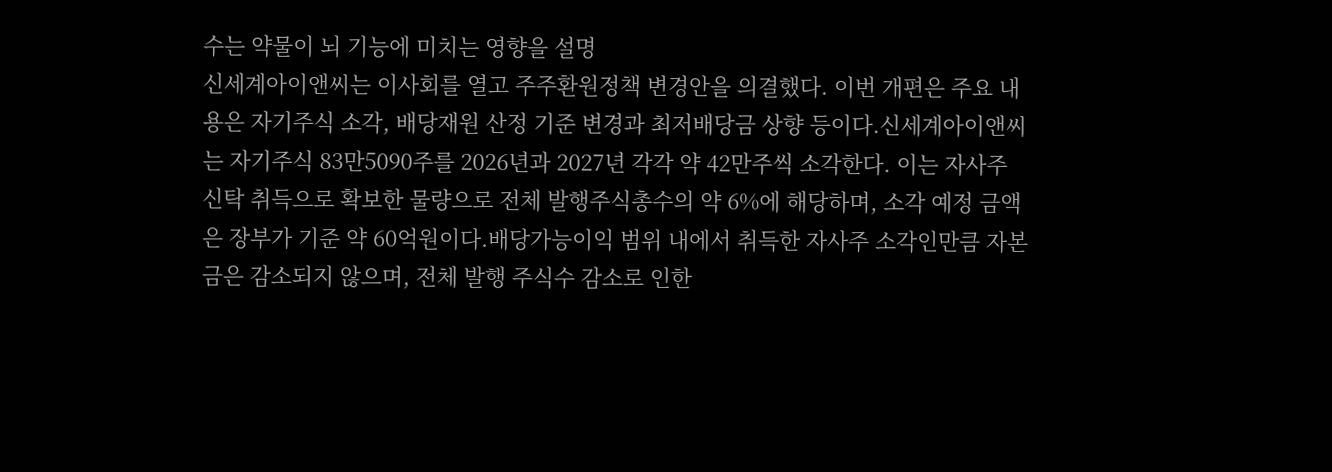수는 약물이 뇌 기능에 미치는 영향을 설명
신세계아이앤씨는 이사회를 열고 주주환원정책 변경안을 의결했다. 이번 개편은 주요 내용은 자기주식 소각, 배당재원 산정 기준 변경과 최저배당금 상향 등이다.신세계아이앤씨는 자기주식 83만5090주를 2026년과 2027년 각각 약 42만주씩 소각한다. 이는 자사주 신탁 취득으로 확보한 물량으로 전체 발행주식총수의 약 6%에 해당하며, 소각 예정 금액은 장부가 기준 약 60억원이다.배당가능이익 범위 내에서 취득한 자사주 소각인만큼 자본금은 감소되지 않으며, 전체 발행 주식수 감소로 인한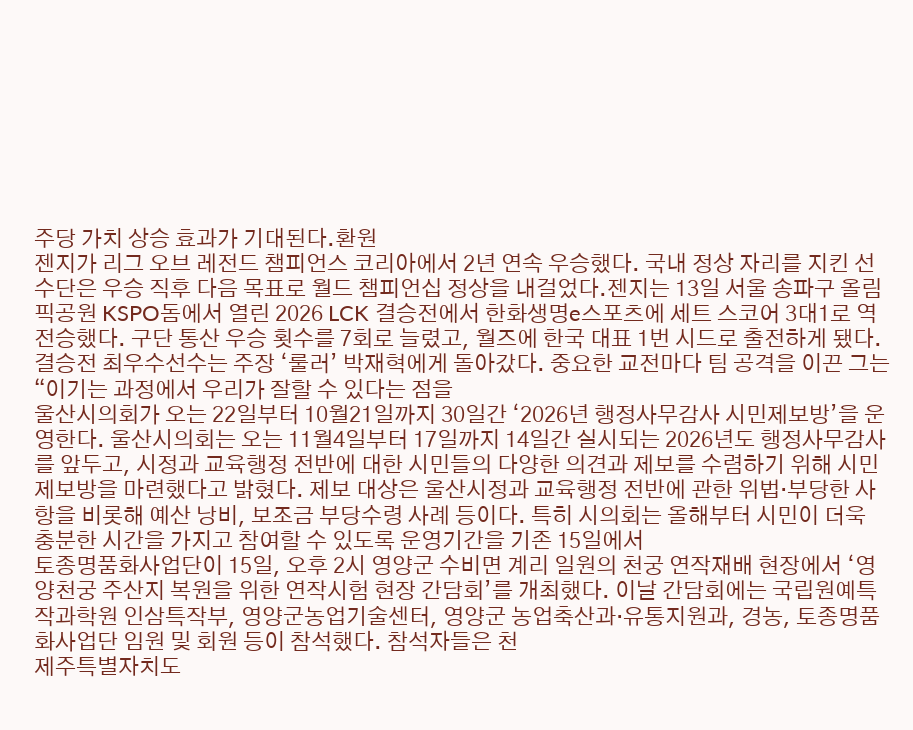주당 가치 상승 효과가 기대된다.환원
젠지가 리그 오브 레전드 챔피언스 코리아에서 2년 연속 우승했다. 국내 정상 자리를 지킨 선수단은 우승 직후 다음 목표로 월드 챔피언십 정상을 내걸었다.젠지는 13일 서울 송파구 올림픽공원 KSPO돔에서 열린 2026 LCK 결승전에서 한화생명e스포츠에 세트 스코어 3대1로 역전승했다. 구단 통산 우승 횟수를 7회로 늘렸고, 월즈에 한국 대표 1번 시드로 출전하게 됐다.결승전 최우수선수는 주장 ‘룰러’ 박재혁에게 돌아갔다. 중요한 교전마다 팀 공격을 이끈 그는 “이기는 과정에서 우리가 잘할 수 있다는 점을
울산시의회가 오는 22일부터 10월21일까지 30일간 ‘2026년 행정사무감사 시민제보방’을 운영한다. 울산시의회는 오는 11월4일부터 17일까지 14일간 실시되는 2026년도 행정사무감사를 앞두고, 시정과 교육행정 전반에 대한 시민들의 다양한 의견과 제보를 수렴하기 위해 시민제보방을 마련했다고 밝혔다. 제보 대상은 울산시정과 교육행정 전반에 관한 위법·부당한 사항을 비롯해 예산 낭비, 보조금 부당수령 사례 등이다. 특히 시의회는 올해부터 시민이 더욱 충분한 시간을 가지고 참여할 수 있도록 운영기간을 기존 15일에서
토종명품화사업단이 15일, 오후 2시 영양군 수비면 계리 일원의 천궁 연작재배 현장에서 ‘영양천궁 주산지 복원을 위한 연작시험 현장 간담회’를 개최했다. 이날 간담회에는 국립원예특작과학원 인삼특작부, 영양군농업기술센터, 영양군 농업축산과·유통지원과, 경농, 토종명품화사업단 임원 및 회원 등이 참석했다. 참석자들은 천
제주특별자치도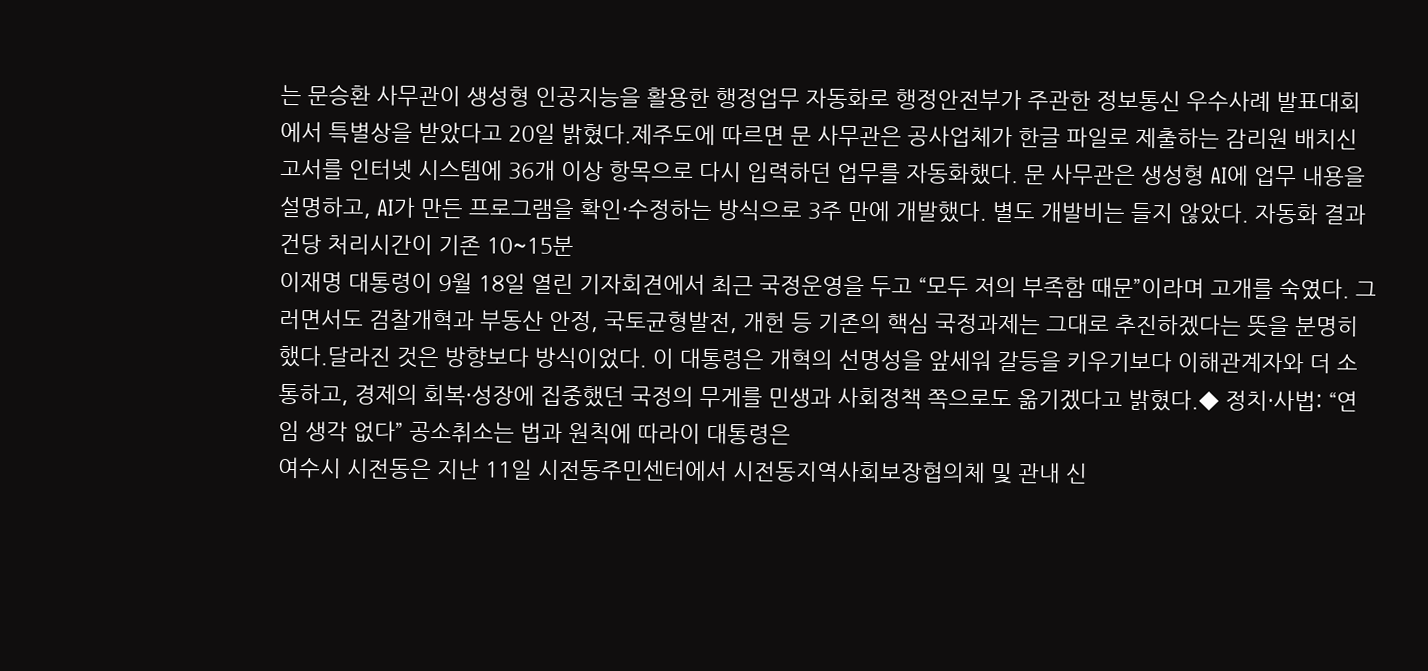는 문승환 사무관이 생성형 인공지능을 활용한 행정업무 자동화로 행정안전부가 주관한 정보통신 우수사례 발표대회에서 특별상을 받았다고 20일 밝혔다.제주도에 따르면 문 사무관은 공사업체가 한글 파일로 제출하는 감리원 배치신고서를 인터넷 시스템에 36개 이상 항목으로 다시 입력하던 업무를 자동화했다. 문 사무관은 생성형 AI에 업무 내용을 설명하고, AI가 만든 프로그램을 확인·수정하는 방식으로 3주 만에 개발했다. 별도 개발비는 들지 않았다. 자동화 결과 건당 처리시간이 기존 10~15분
이재명 대통령이 9월 18일 열린 기자회견에서 최근 국정운영을 두고 “모두 저의 부족함 때문”이라며 고개를 숙였다. 그러면서도 검찰개혁과 부동산 안정, 국토균형발전, 개헌 등 기존의 핵심 국정과제는 그대로 추진하겠다는 뜻을 분명히 했다.달라진 것은 방향보다 방식이었다. 이 대통령은 개혁의 선명성을 앞세워 갈등을 키우기보다 이해관계자와 더 소통하고, 경제의 회복·성장에 집중했던 국정의 무게를 민생과 사회정책 쪽으로도 옮기겠다고 밝혔다.◆ 정치·사법: “연임 생각 없다” 공소취소는 법과 원칙에 따라이 대통령은
여수시 시전동은 지난 11일 시전동주민센터에서 시전동지역사회보장협의체 및 관내 신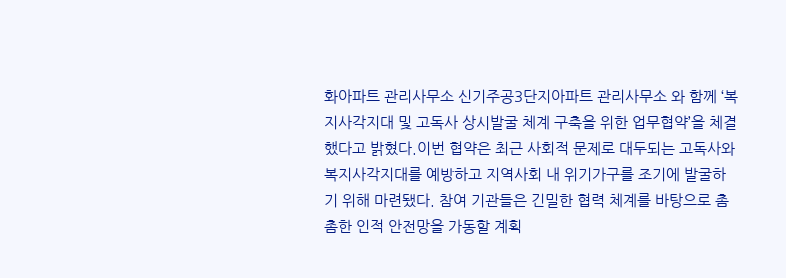화아파트 관리사무소 신기주공3단지아파트 관리사무소 와 함께 ‘복지사각지대 및 고독사 상시발굴 체계 구축을 위한 업무협약’을 체결했다고 밝혔다.이번 협약은 최근 사회적 문제로 대두되는 고독사와 복지사각지대를 예방하고 지역사회 내 위기가구를 조기에 발굴하기 위해 마련됐다. 참여 기관들은 긴밀한 협력 체계를 바탕으로 촘촘한 인적 안전망을 가동할 계획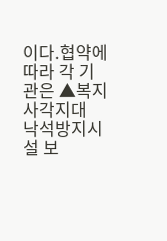이다.협약에 따라 각 기관은 ▲복지사각지대
낙석방지시설 보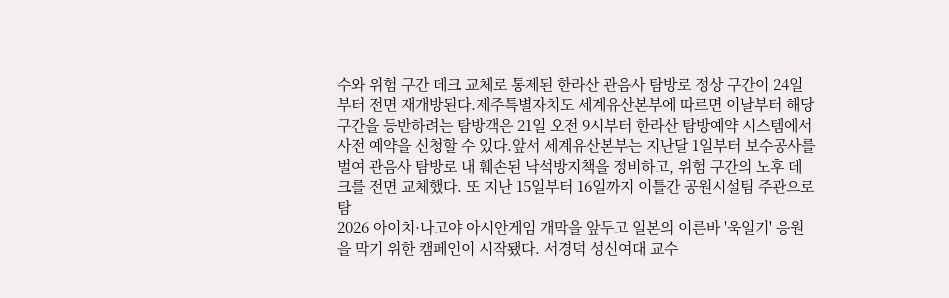수와 위험 구간 데크 교체로 통제된 한라산 관음사 탐방로 정상 구간이 24일부터 전면 재개방된다.제주특별자치도 세계유산본부에 따르면 이날부터 해당 구간을 등반하려는 탐방객은 21일 오전 9시부터 한라산 탐방예약 시스템에서 사전 예약을 신청할 수 있다.앞서 세계유산본부는 지난달 1일부터 보수공사를 벌여 관음사 탐방로 내 훼손된 낙석방지책을 정비하고, 위험 구간의 노후 데크를 전면 교체했다. 또 지난 15일부터 16일까지 이틀간 공원시설팀 주관으로 탐
2026 아이치·나고야 아시안게임 개막을 앞두고 일본의 이른바 '욱일기' 응원을 막기 위한 캠페인이 시작됐다. 서경덕 성신여대 교수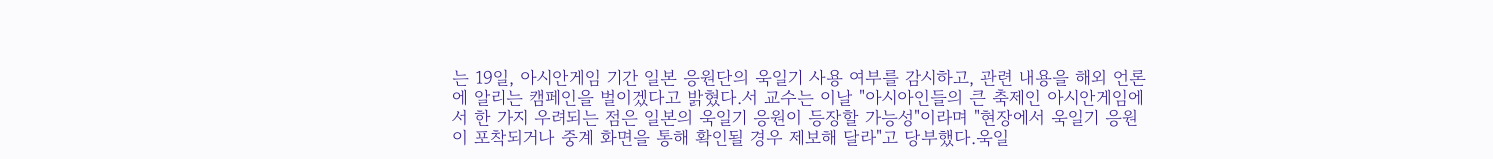는 19일, 아시안게임 기간 일본 응원단의 욱일기 사용 여부를 감시하고, 관련 내용을 해외 언론에 알리는 캠페인을 벌이겠다고 밝혔다.서 교수는 이날 "아시아인들의 큰 축제인 아시안게임에서 한 가지 우려되는 점은 일본의 욱일기 응원이 등장할 가능성"이라며 "현장에서 욱일기 응원이 포착되거나 중계 화면을 통해 확인될 경우 제보해 달라"고 당부했다.욱일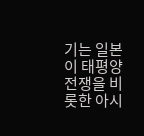기는 일본이 태평양전쟁을 비롯한 아시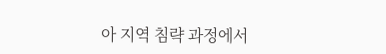아 지역 침략 과정에서